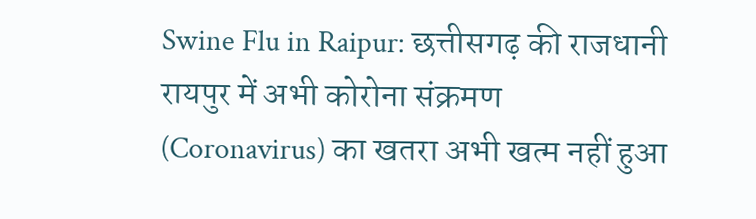Swine Flu in Raipur: छत्तीसगढ़ की राजधानी रायपुर में अभी कोरोना संक्रमण (Coronavirus) का खतरा अभी खत्म नहीं हुआ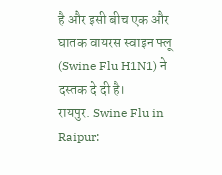है और इसी बीच एक और घातक वायरस स्वाइन फ्लू (Swine Flu H1N1) ने दस्तक दे दी है।
रायपुर. Swine Flu in Raipur: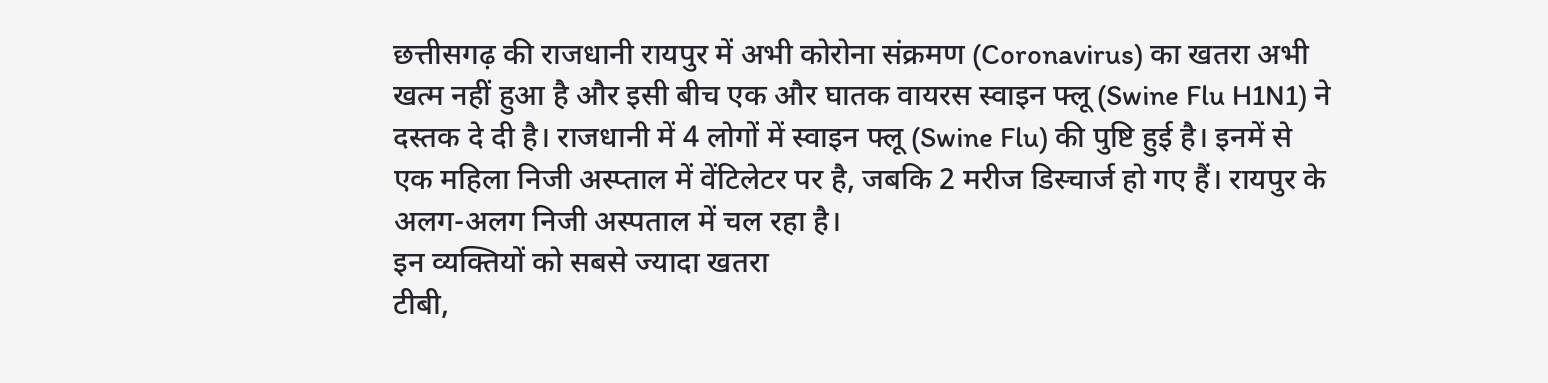छत्तीसगढ़ की राजधानी रायपुर में अभी कोरोना संक्रमण (Coronavirus) का खतरा अभी खत्म नहीं हुआ है और इसी बीच एक और घातक वायरस स्वाइन फ्लू (Swine Flu H1N1) ने दस्तक दे दी है। राजधानी में 4 लोगों में स्वाइन फ्लू (Swine Flu) की पुष्टि हुई है। इनमें से एक महिला निजी अस्प्ताल में वेंटिलेटर पर है, जबकि 2 मरीज डिस्चार्ज हो गए हैं। रायपुर के अलग-अलग निजी अस्पताल में चल रहा है।
इन व्यक्तियों को सबसे ज्यादा खतरा
टीबी,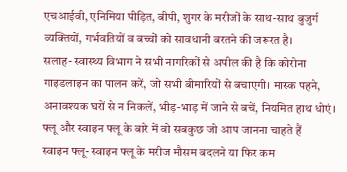एचआईवी, एनिमिया पीड़ित, बीपी, शुगर के मरीजों के साथ-साथ बुजुर्ग व्यक्तियों, गर्भवतियों व बच्चों को सावधानी बरतने की जरूरत है।
सलाह- स्वास्थ्य विभाग ने सभी नागरिकों से अपील की है कि कोरोना गाइडलाइन का पालन करें, जो सभी बीमारियों से बचाएगी। मास्क पहने, अनावश्यक घरों से न निकलें, भीड़-भाड़ में जाने से बचें, नियमित हाथ धोएं।
फ्लू और स्वाइन फ्लू के बारे में वो सबकुछ जो आप जानना चाहते हैं
स्वाइन फ्लू- स्वाइन फ्लू के मरीज मौसम बदलने या फिर कम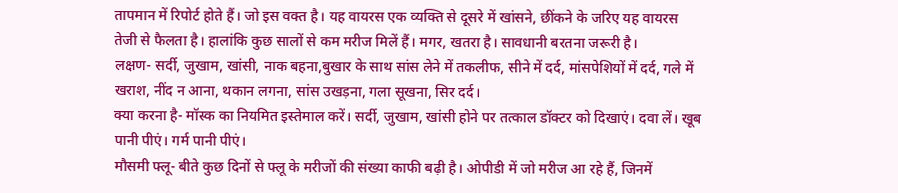तापमान में रिपोर्ट होते हैं। जो इस वक्त है। यह वायरस एक व्यक्ति से दूसरे में खांसने, छींकने के जरिए यह वायरस तेजी से फैलता है। हालांकि कुछ सालों से कम मरीज मिलें हैं। मगर, खतरा है। सावधानी बरतना जरूरी है।
लक्षण- सर्दी, जुखाम, खांसी, नाक बहना,बुखार के साथ सांस लेने में तकलीफ, सीने में दर्द, मांसपेशियों में दर्द, गले में खराश, नींद न आना, थकान लगना, सांस उखड़ना, गला सूखना, सिर दर्द।
क्या करना है- मॉस्क का नियमित इस्तेमाल करें। सर्दी, जुखाम, खांसी होने पर तत्काल डॉक्टर को दिखाएं। दवा लें। खूब पानी पीएं। गर्म पानी पीएं।
मौसमी फ्लू- बीते कुछ दिनों से फ्लू के मरीजों की संख्या काफी बढ़ी है। ओपीडी में जो मरीज आ रहे हैं, जिनमें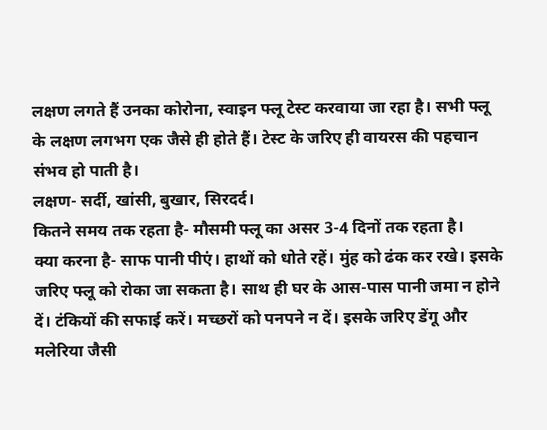लक्षण लगते हैं उनका कोरोना, स्वाइन फ्लू टेस्ट करवाया जा रहा है। सभी फ्लू के लक्षण लगभग एक जैसे ही होते हैं। टेस्ट के जरिए ही वायरस की पहचान संभव हो पाती है।
लक्षण- सर्दी, खांसी, बुखार, सिरदर्द।
कितने समय तक रहता है- मौसमी फ्लू का असर 3-4 दिनों तक रहता है।
क्या करना है- साफ पानी पीएं। हाथों को धोते रहें। मुंह को ढंक कर रखे। इसके जरिए फ्लू को रोका जा सकता है। साथ ही घर के आस-पास पानी जमा न होने दें। टंकियों की सफाई करें। मच्छरों को पनपने न दें। इसके जरिए डेंगू और मलेरिया जैसी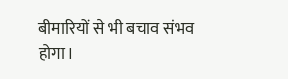बीमारियों से भी बचाव संभव होगा।